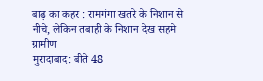बाढ़ का कहर : रामगंगा खतरे के निशान से नीचे, लेकिन तबाही के निशान देख सहमे ग्रामीण
मुरादाबाद: बीते 48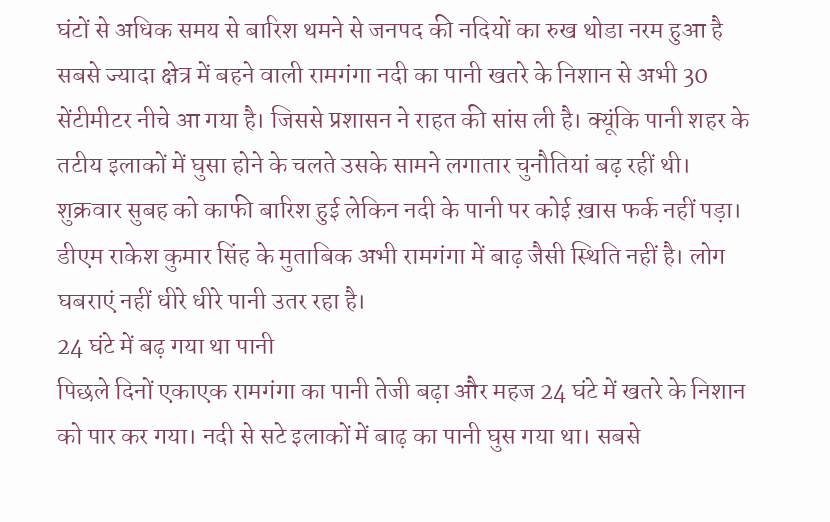घंटों से अधिक समय से बारिश थमने से जनपद की नदियों का रुख थोडा नरम हुआ है सबसे ज्यादा क्षेत्र में बहने वाली रामगंगा नदी का पानी खतरे के निशान से अभी 30 सेंटीमीटर नीचे आ गया है। जिससे प्रशासन ने राहत की सांस ली है। क्यूंकि पानी शहर के तटीय इलाकों में घुसा होने के चलते उसके सामने लगातार चुनौतियां बढ़ रहीं थी। शुक्रवार सुबह को काफी बारिश हुई लेकिन नदी के पानी पर कोई ख़ास फर्क नहीं पड़ा। डीएम राकेश कुमार सिंह के मुताबिक अभी रामगंगा में बाढ़ जैसी स्थिति नहीं है। लोग घबराएं नहीं धीरे धीरे पानी उतर रहा है।
24 घंटे में बढ़ गया था पानी
पिछले दिनों एकाएक रामगंगा का पानी तेजी बढ़ा और महज 24 घंटे में खतरे के निशान को पार कर गया। नदी से सटे इलाकों में बाढ़ का पानी घुस गया था। सबसे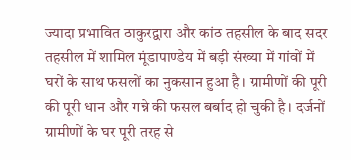ज्यादा प्रभावित ठाकुरद्वारा और कांठ तहसील के बाद सदर तहसील में शामिल मूंडापाण्डेय में बड़ी संख्या में गांवों में घरों के साथ फसलों का नुकसान हुआ है। ग्रामीणों की पूरी की पूरी धान और गन्ने की फसल बर्बाद हो चुकी है। दर्जनों ग्रामीणों के घर पूरी तरह से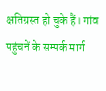क्षतिग्रस्त हो चुके हैं। गांव पहुंचनें के सम्पर्क मार्ग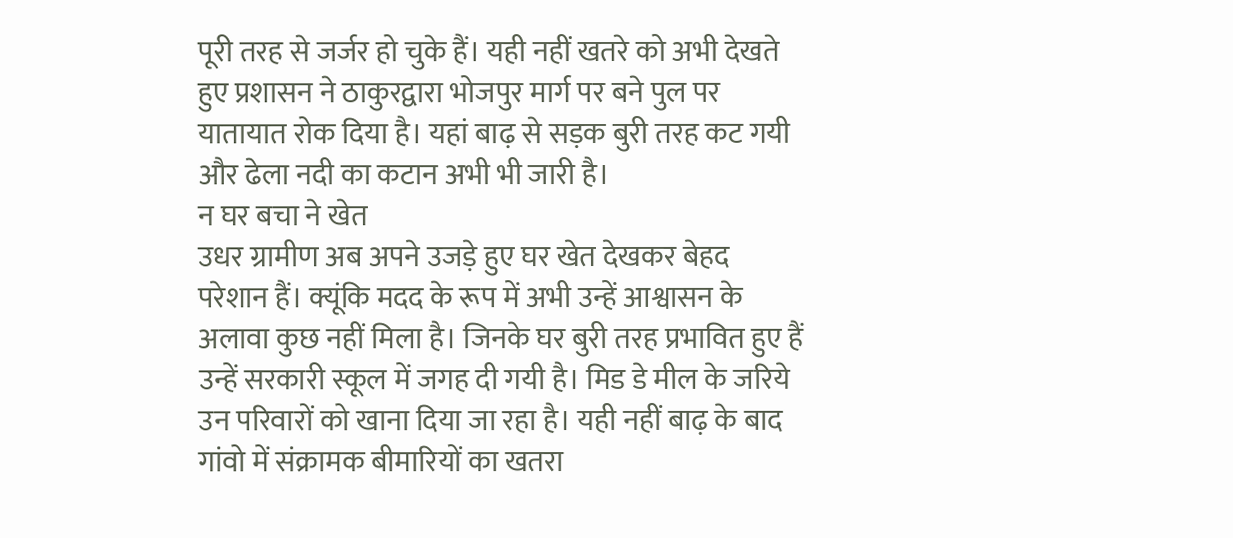पूरी तरह से जर्जर हो चुके हैं। यही नहीं खतरे को अभी देखते हुए प्रशासन ने ठाकुरद्वारा भोजपुर मार्ग पर बने पुल पर यातायात रोक दिया है। यहां बाढ़ से सड़क बुरी तरह कट गयी और ढेला नदी का कटान अभी भी जारी है।
न घर बचा ने खेत
उधर ग्रामीण अब अपने उजड़े हुए घर खेत देखकर बेहद परेशान हैं। क्यूंकि मदद के रूप में अभी उन्हें आश्वासन के अलावा कुछ नहीं मिला है। जिनके घर बुरी तरह प्रभावित हुए हैं उन्हें सरकारी स्कूल में जगह दी गयी है। मिड डे मील के जरिये उन परिवारों को खाना दिया जा रहा है। यही नहीं बाढ़ के बाद गांवो में संक्रामक बीमारियों का खतरा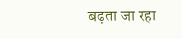बढ़ता जा रहा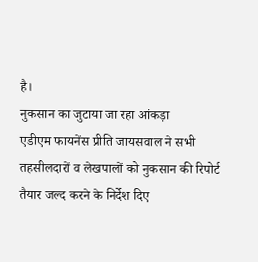है।
नुकसान का जुटाया जा रहा आंकड़ा
एडीएम फायनेंस प्रीति जायसवाल ने सभी तहसीलदारों व लेखपालों को नुकसान की रिपोर्ट तैयार जल्द करने के निर्देश दिए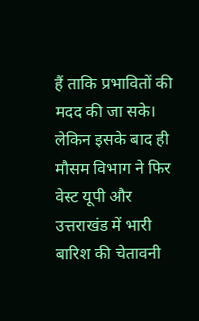हैं ताकि प्रभावितों की मदद की जा सके। लेकिन इसके बाद ही मौसम विभाग ने फिर वेस्ट यूपी और उत्तराखंड में भारी बारिश की चेतावनी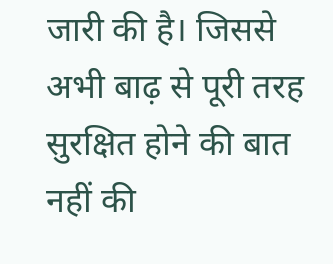जारी की है। जिससे अभी बाढ़ से पूरी तरह सुरक्षित होने की बात नहीं की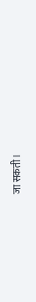जा सकती।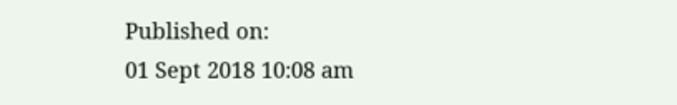Published on:
01 Sept 2018 10:08 am